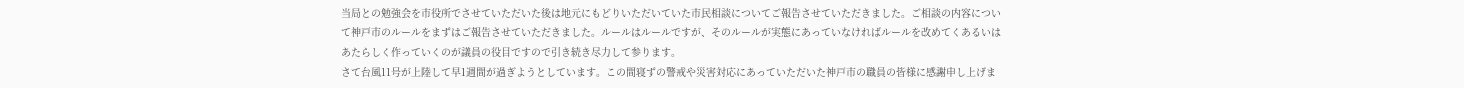当局との勉強会を市役所でさせていただいた後は地元にもどりいただいていた市民相談についてご報告させていただきました。ご相談の内容について神戸市のルールをまずはご報告させていただきました。ルールはルールですが、そのルールが実態にあっていなければルールを改めてくあるいはあたらしく作っていくのが議員の役目ですので引き続き尽力して参ります。
さて台風11号が上陸して早1週間が過ぎようとしています。この間寝ずの警戒や災害対応にあっていただいた神戸市の職員の皆様に感謝申し上げま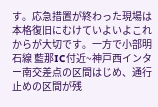す。応急措置が終わった現場は本格復旧にむけていよいよこれからが大切です。一方で小部明石線 藍那IC付近~神戸西インター南交差点の区間はじめ、通行止めの区間が残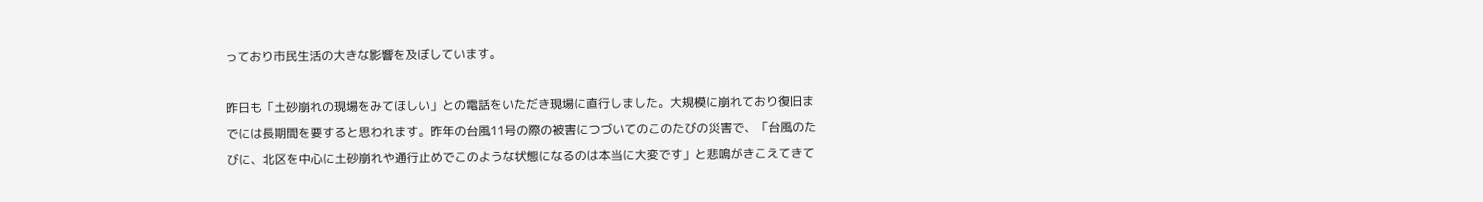っており市民生活の大きな影響を及ぼしています。

昨日も「土砂崩れの現場をみてほしい」との電話をいただき現場に直行しました。大規模に崩れており復旧までには長期間を要すると思われます。昨年の台風11号の際の被害につづいてのこのたびの災害で、「台風のたびに、北区を中心に土砂崩れや通行止めでこのような状態になるのは本当に大変です」と悲鳴がきこえてきて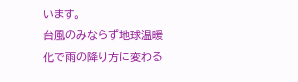います。
台風のみならず地球温暖化で雨の降り方に変わる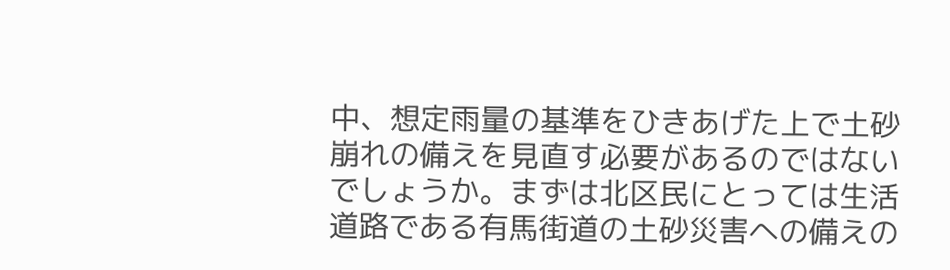中、想定雨量の基準をひきあげた上で土砂崩れの備えを見直す必要があるのではないでしょうか。まずは北区民にとっては生活道路である有馬街道の土砂災害への備えの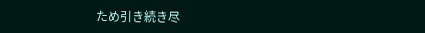ため引き続き尽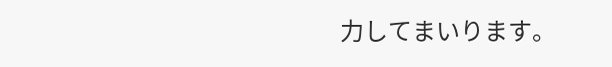力してまいります。